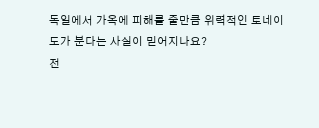독일에서 가옥에 피해를 줄만큼 위력적인 토네이도가 분다는 사실이 믿어지나요?
전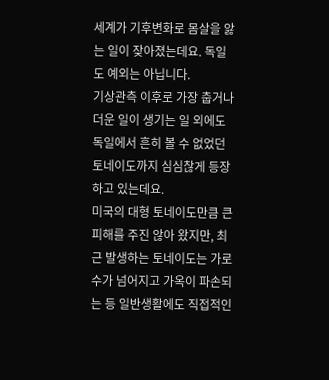세계가 기후변화로 몸살을 앓는 일이 잦아졌는데요. 독일도 예외는 아닙니다.
기상관측 이후로 가장 춥거나 더운 일이 생기는 일 외에도 독일에서 흔히 볼 수 없었던 토네이도까지 심심찮게 등장하고 있는데요.
미국의 대형 토네이도만큼 큰 피해를 주진 않아 왔지만, 최근 발생하는 토네이도는 가로수가 넘어지고 가옥이 파손되는 등 일반생활에도 직접적인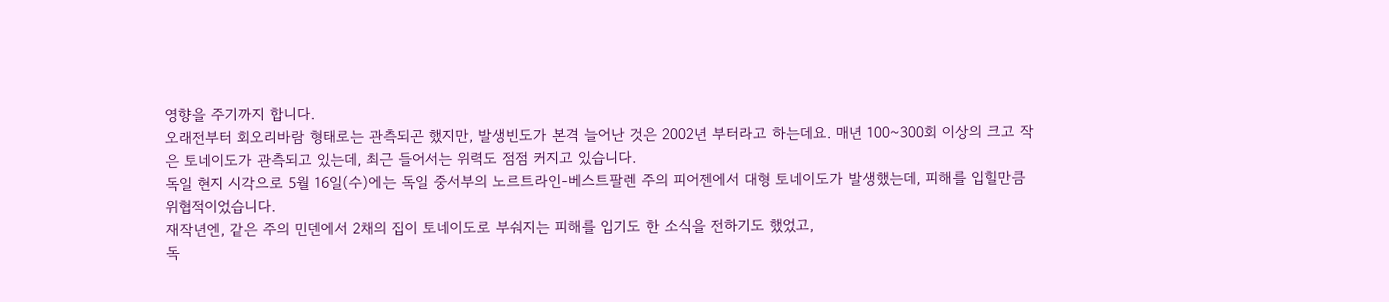영향을 주기까지 합니다.
오래전부터 회오리바람 형태로는 관측되곤 했지만, 발생빈도가 본격 늘어난 것은 2002년 부터라고 하는데요. 매년 100~300회 이상의 크고 작은 토네이도가 관측되고 있는데, 최근 들어서는 위력도 점점 커지고 있습니다.
독일 현지 시각으로 5월 16일(수)에는 독일 중서부의 노르트라인-베스트팔렌 주의 피어젠에서 대형 토네이도가 발생했는데, 피해를 입힐만큼 위협적이었습니다.
재작년엔, 같은 주의 민덴에서 2채의 집이 토네이도로 부숴지는 피해를 입기도 한 소식을 전하기도 했었고,
독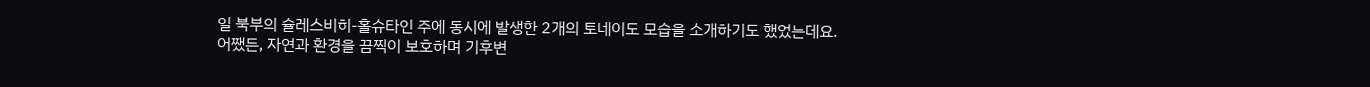일 북부의 슐레스비히-홀슈타인 주에 동시에 발생한 2개의 토네이도 모습을 소개하기도 했었는데요.
어쨌든, 자연과 환경을 끔찍이 보호하며 기후변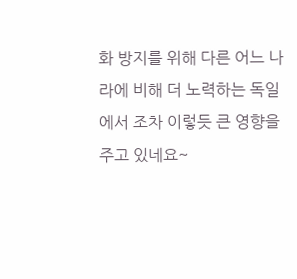화 방지를 위해 다른 어느 나라에 비해 더 노력하는 독일에서 조차 이렇듯 큰 영향을 주고 있네요~